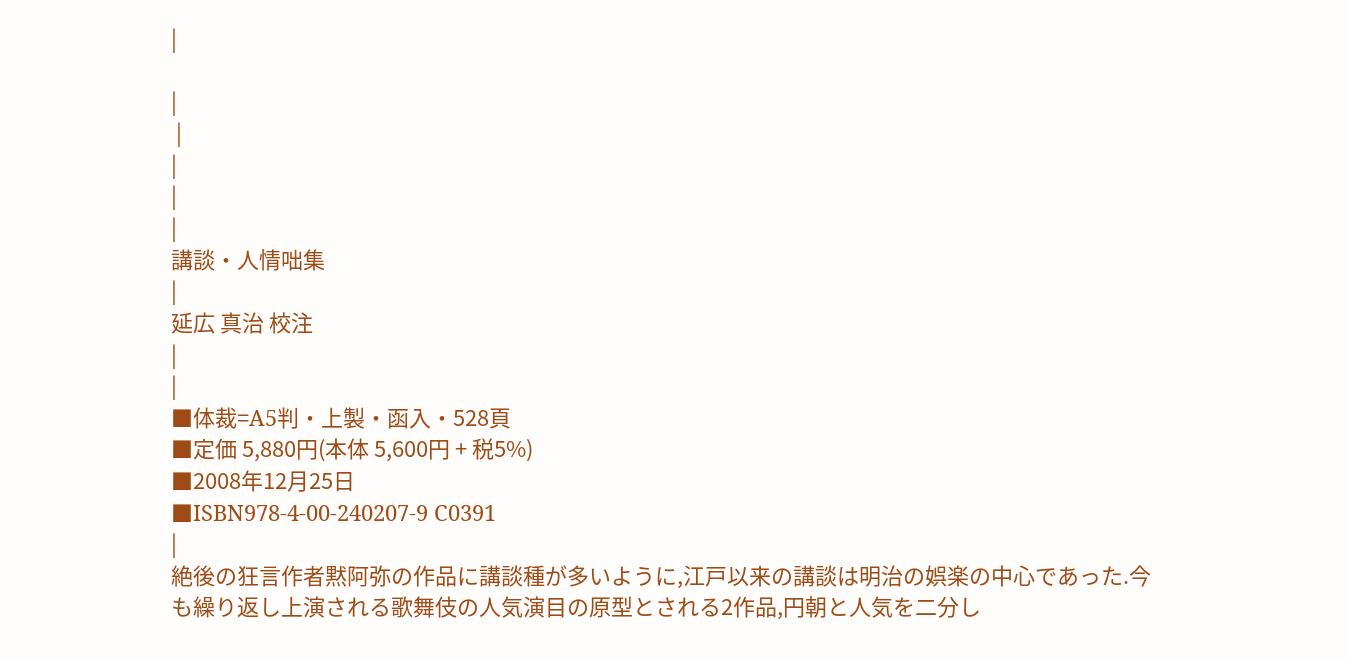|

|
 |
|
|
|
講談・人情咄集
|
延広 真治 校注
|
|
■体裁=A5判・上製・函入・528頁
■定価 5,880円(本体 5,600円 + 税5%)
■2008年12月25日
■ISBN978-4-00-240207-9 C0391
|
絶後の狂言作者黙阿弥の作品に講談種が多いように,江戸以来の講談は明治の娯楽の中心であった.今も繰り返し上演される歌舞伎の人気演目の原型とされる2作品,円朝と人気を二分し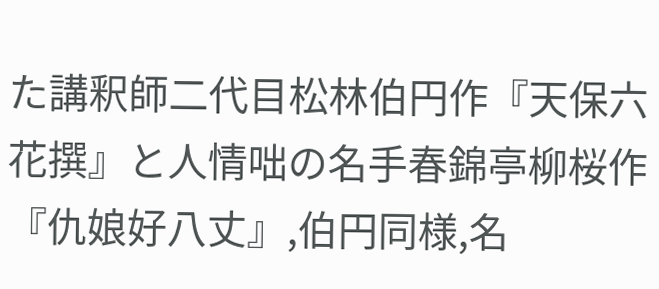た講釈師二代目松林伯円作『天保六花撰』と人情咄の名手春錦亭柳桜作『仇娘好八丈』,伯円同様,名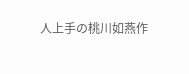人上手の桃川如燕作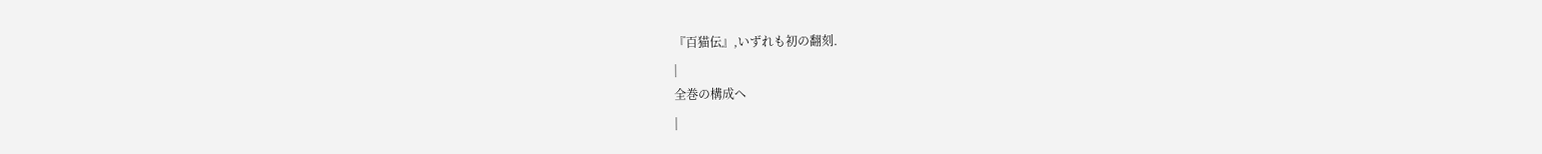『百猫伝』,いずれも初の翻刻.
|
全巻の構成へ
|